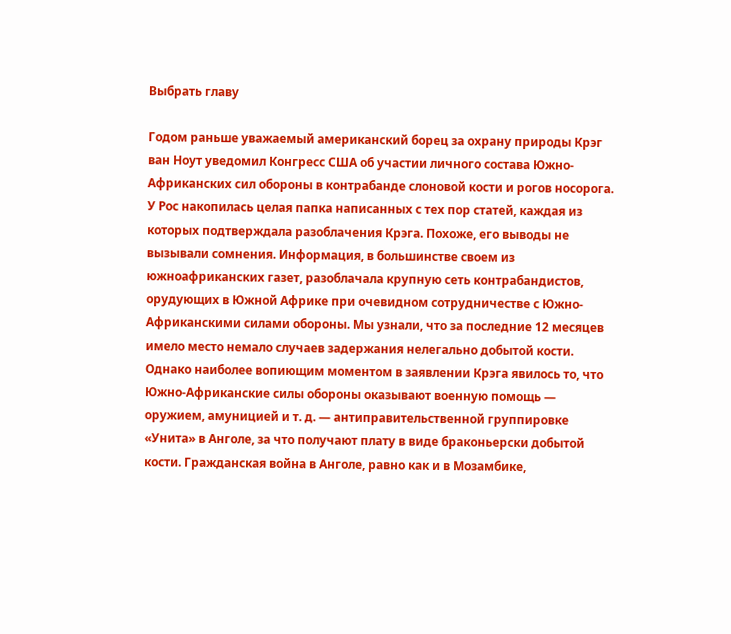Выбрать главу

Годом раньше уважаемый американский борец за охрану природы Крэг ван Ноут уведомил Конгресс США об участии личного состава Южно-Африканских сил обороны в контрабанде слоновой кости и рогов носорога. У Рос накопилась целая папка написанных с тех пор статей, каждая из которых подтверждала разоблачения Крэга. Похоже, его выводы не вызывали сомнения. Информация, в большинстве своем из южноафриканских газет, разоблачала крупную сеть контрабандистов, орудующих в Южной Африке при очевидном сотрудничестве с Южно-Африканскими силами обороны. Мы узнали, что за последние 12 месяцев имело место немало случаев задержания нелегально добытой кости. Однако наиболее вопиющим моментом в заявлении Крэга явилось то, что Южно-Африканские силы обороны оказывают военную помощь — оружием, амуницией и т. д. — антиправительственной группировке «Унита» в Анголе, за что получают плату в виде браконьерски добытой кости. Гражданская война в Анголе, равно как и в Мозамбике,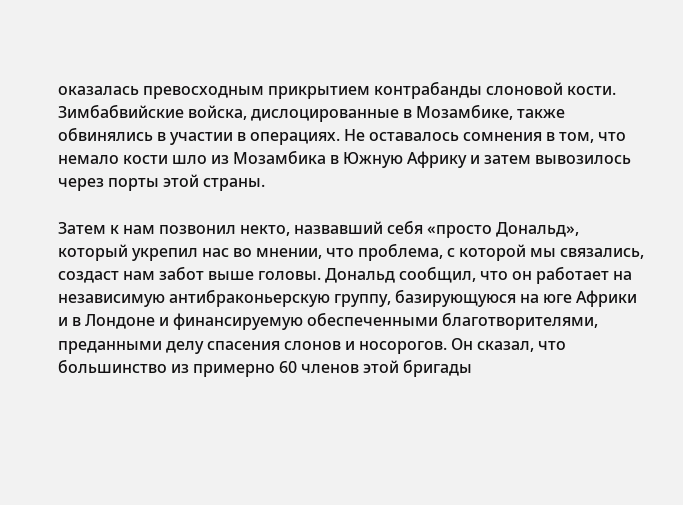оказалась превосходным прикрытием контрабанды слоновой кости. Зимбабвийские войска, дислоцированные в Мозамбике, также обвинялись в участии в операциях. Не оставалось сомнения в том, что немало кости шло из Мозамбика в Южную Африку и затем вывозилось через порты этой страны.

Затем к нам позвонил некто, назвавший себя «просто Дональд», который укрепил нас во мнении, что проблема, с которой мы связались, создаст нам забот выше головы. Дональд сообщил, что он работает на независимую антибраконьерскую группу, базирующуюся на юге Африки и в Лондоне и финансируемую обеспеченными благотворителями, преданными делу спасения слонов и носорогов. Он сказал, что большинство из примерно 60 членов этой бригады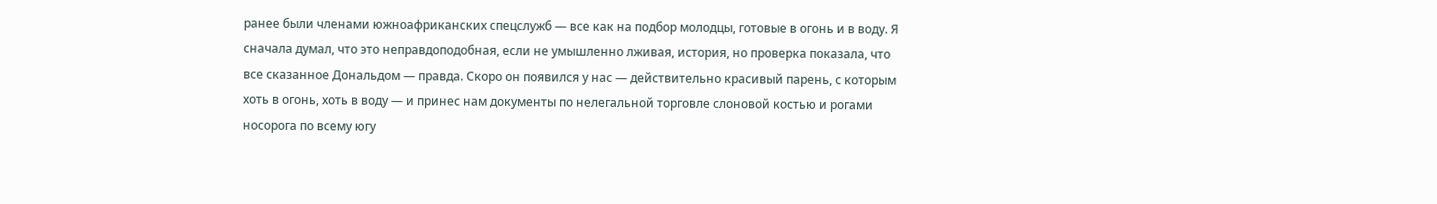ранее были членами южноафриканских спецслужб — все как на подбор молодцы, готовые в огонь и в воду. Я сначала думал, что это неправдоподобная, если не умышленно лживая, история, но проверка показала, что все сказанное Дональдом — правда. Скоро он появился у нас — действительно красивый парень, с которым хоть в огонь, хоть в воду — и принес нам документы по нелегальной торговле слоновой костью и рогами носорога по всему югу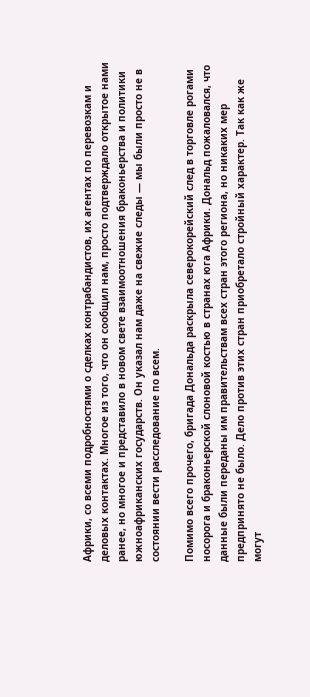Африки, со всеми подробностями о сделках контрабандистов, их агентах по перевозкам и деловых контактах. Многое из того, что он сообщил нам, просто подтверждало открытое нами ранее, но многое и представило в новом свете взаимоотношения браконьерства и политики южноафриканских государств. Он указал нам даже на свежие следы — мы были просто не в состоянии вести расследование по всем.

Помимо всего прочего, бригада Дональда раскрыла северокорейский след в торговле рогами носорога и браконьерской слоновой костью в странах юга Африки. Дональд пожаловался, что данные были переданы им правительствам всех стран этого региона, но никаких мер предпринято не было. Дело против этих стран приобретало стройный характер. Так как же могут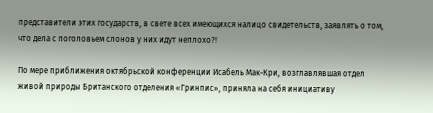представители этих государств, в свете всех имеющихся налицо свидетельств, заявлять о том, что дела с поголовьем слонов у них идут неплохо?!

По мере приближения октябрьской конференции Исабель Мак-Кри, возглавлявшая отдел живой природы Британского отделения «Гринпис», приняла на себя инициативу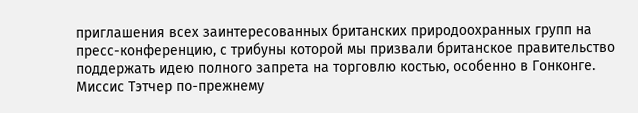приглашения всех заинтересованных британских природоохранных групп на пресс-конференцию, с трибуны которой мы призвали британское правительство поддержать идею полного запрета на торговлю костью, особенно в Гонконге. Миссис Тэтчер по-прежнему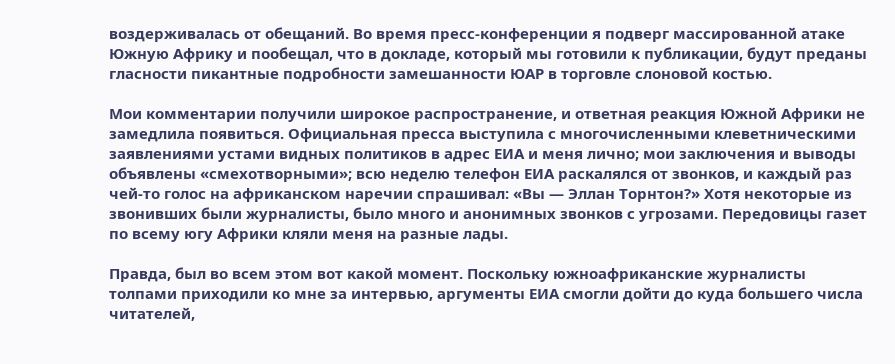воздерживалась от обещаний. Во время пресс-конференции я подверг массированной атаке Южную Африку и пообещал, что в докладе, который мы готовили к публикации, будут преданы гласности пикантные подробности замешанности ЮАР в торговле слоновой костью.

Мои комментарии получили широкое распространение, и ответная реакция Южной Африки не замедлила появиться. Официальная пресса выступила с многочисленными клеветническими заявлениями устами видных политиков в адрес ЕИА и меня лично; мои заключения и выводы объявлены «смехотворными»; всю неделю телефон ЕИА раскалялся от звонков, и каждый раз чей-то голос на африканском наречии спрашивал: «Вы — Эллан Торнтон?» Хотя некоторые из звонивших были журналисты, было много и анонимных звонков с угрозами. Передовицы газет по всему югу Африки кляли меня на разные лады.

Правда, был во всем этом вот какой момент. Поскольку южноафриканские журналисты толпами приходили ко мне за интервью, аргументы ЕИА смогли дойти до куда большего числа читателей,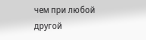чем при любой другой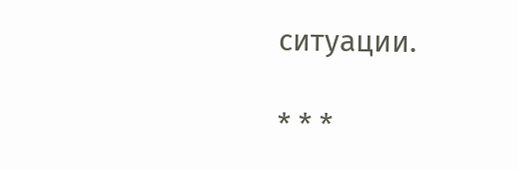ситуации.

* * *